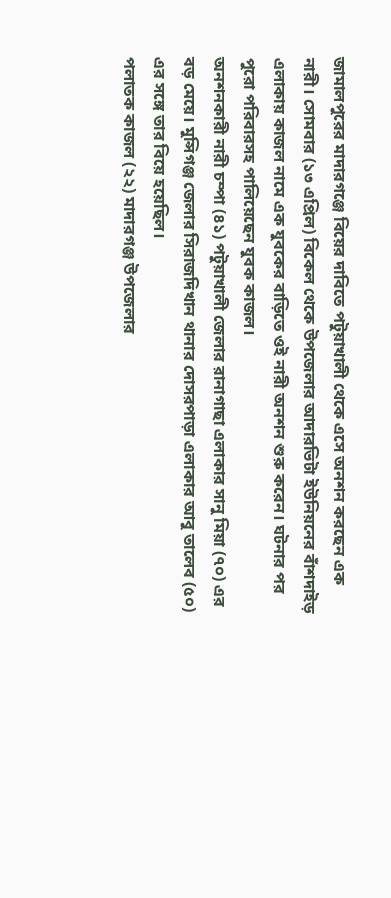জামালপুরের মাদারগঞ্জে বিয়ের দাবিতে পটুয়াখালী থেকে এসে অনশন করছেন এক নারী। সোমবার (১৩ এপ্রিল) বিকেল থেকে উপজেলার আদারভিটা ইউনিয়নের বাঁশদাইড় এলাকায় কাজল নামে এক যুবকের বাড়িতে ওই নারী অনশন শুরু করেন। ঘটনার পর পুরো পরিবারসহ পালিয়েছেন যুবক কাজল।
অনশনকারী নারী চম্পা (৪১) পটুয়াখালী জেলার রানাগাছা এলাকার সানু মিয়া (৭০) এর বড় মেয়ে। মুন্সিগঞ্জ জেলার সিরাজদিখান থানার দোসরপাড়া এলাকার আবু তালেব (৫০) এর সঙ্গে তার বিয়ে হয়েছিল।
পলাতক কাজল (২২) মাদারগঞ্জ উপজেলার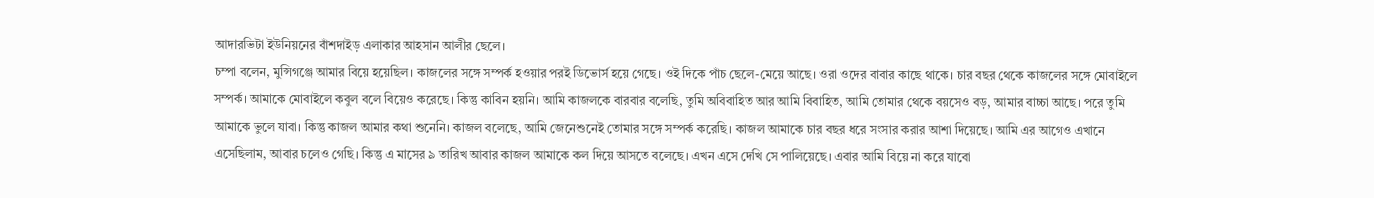আদারভিটা ইউনিয়নের বাঁশদাইড় এলাকার আহসান আলীর ছেলে।
চম্পা বলেন, মুন্সিগঞ্জে আমার বিয়ে হয়েছিল। কাজলের সঙ্গে সম্পর্ক হওয়ার পরই ডিভোর্স হয়ে গেছে। ওই দিকে পাঁচ ছেলে-মেয়ে আছে। ওরা ওদের বাবার কাছে থাকে। চার বছর থেকে কাজলের সঙ্গে মোবাইলে সম্পর্ক। আমাকে মোবাইলে কবুল বলে বিয়েও করেছে। কিন্তু কাবিন হয়নি। আমি কাজলকে বারবার বলেছি, তুমি অবিবাহিত আর আমি বিবাহিত, আমি তোমার থেকে বয়সেও বড়, আমার বাচ্চা আছে। পরে তুমি আমাকে ভুলে যাবা। কিন্তু কাজল আমার কথা শুনেনি। কাজল বলেছে, আমি জেনেশুনেই তোমার সঙ্গে সম্পর্ক করেছি। কাজল আমাকে চার বছর ধরে সংসার করার আশা দিয়েছে। আমি এর আগেও এখানে এসেছিলাম, আবার চলেও গেছি। কিন্তু এ মাসের ৯ তারিখ আবার কাজল আমাকে কল দিয়ে আসতে বলেছে। এখন এসে দেখি সে পালিয়েছে। এবার আমি বিয়ে না করে যাবো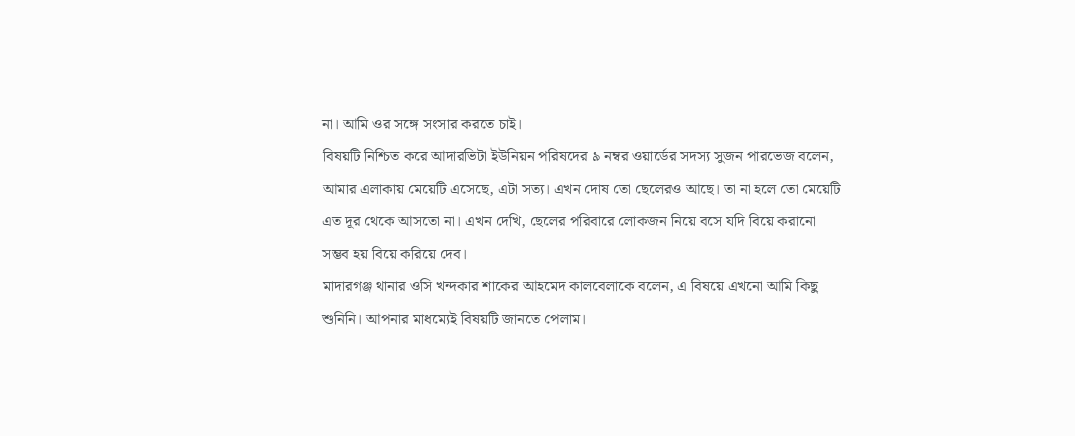না। আমি ওর সঙ্গে সংসার করতে চাই।
বিষয়টি নিশ্চিত করে আদারভিটা ইউনিয়ন পরিষদের ৯ নম্বর ওয়ার্ডের সদস্য সুজন পারভেজ বলেন, আমার এলাকায় মেয়েটি এসেছে, এটা সত্য। এখন দোষ তো ছেলেরও আছে। তা না হলে তো মেয়েটি এত দূর থেকে আসতো না। এখন দেখি, ছেলের পরিবারে লোকজন নিয়ে বসে যদি বিয়ে করানো সম্ভব হয় বিয়ে করিয়ে দেব।
মাদারগঞ্জ থানার ওসি খন্দকার শাকের আহমেদ কালবেলাকে বলেন, এ বিষয়ে এখনো আমি কিছু শুনিনি। আপনার মাধম্যেই বিষয়টি জানতে পেলাম।